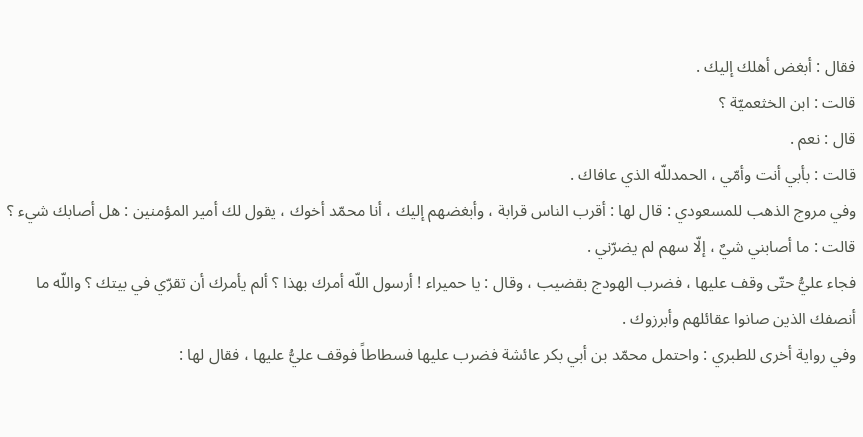فقال : أبغض أهلك إليك .
قالت : ابن الخثعميّة ؟
قال : نعم .
قالت : بأبي أنت وأمّي ، الحمدللّه الذي عافاك .
وفي مروج الذهب للمسعودي : قال لها : أقرب الناس قرابة ، وأبغضهم إليك ، أنا محمّد أخوك ، يقول لك أمير المؤمنين : هل أصابك شيء ؟
قالت : ما أصابني شيٌ ، إلّا سهم لم يضرّني .
فجاء عليُّ حتّى وقف عليها ، فضرب الهودج بقضيب ، وقال : يا حميراء ! أرسول اللّه أمرك بهذا ؟ ألم يأمرك أن تقرّي في بيتك ؟ واللّه ما أنصفك الذين صانوا عقائلهم وأبرزوك .
وفي رواية أخرى للطبري : واحتمل محمّد بن أبي بكر عائشة فضرب عليها فسطاطاً فوقف عليُّ عليها ، فقال لها :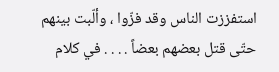استفززت الناس وقد فزّوا ، وألّبت بينهم حتّى قتل بعضهم بعضاً . . . . في كلام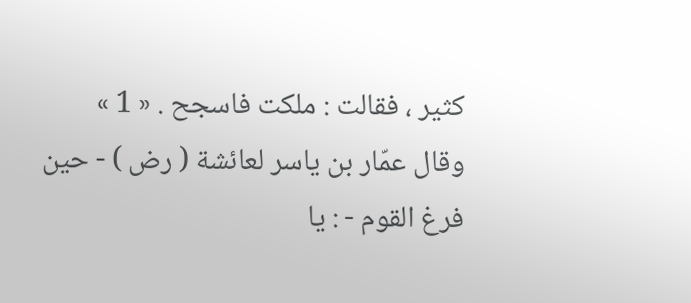كثير ، فقالت : ملكت فاسجح . « 1 »
وقال عمّار بن ياسر لعائشة ( رض ) - حين فرغ القوم - : يا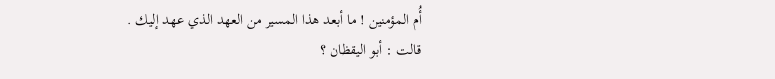أُم المؤمنين ! ما أبعد هذا المسير من العهد الذي عهد إليك .
قالت : أبو اليقظان ؟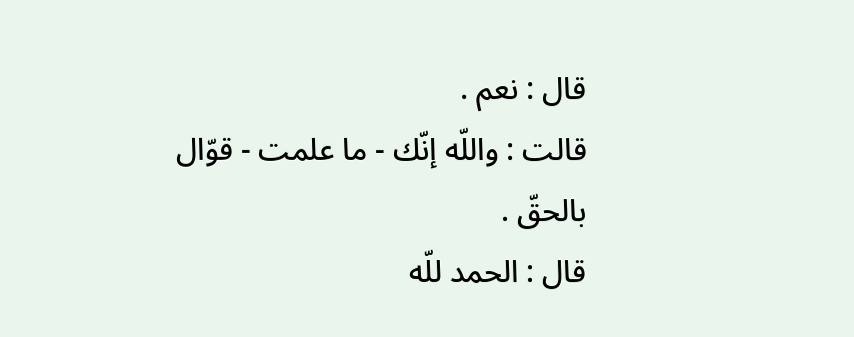قال : نعم .
قالت : واللّه إنّك - ما علمت - قوّال بالحقّ .
قال : الحمد للّه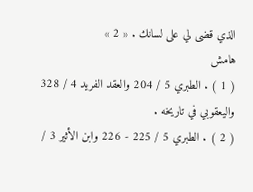الذي قضى لي على لسانك . « 2 »
هامش
( 1 ) . الطبري 5 / 204 والعقد الفريد 4 / 328 واليعقوبي في تاريخه .
( 2 ) . الطبري 5 / 225 - 226 وابن الأثير 3 /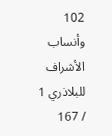102 وأنساب الأشراف للبلاذري 1 / 167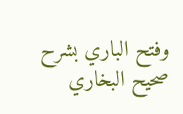وفتح الباري بشرح صحيح البخاري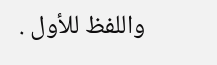واللفظ للأول .